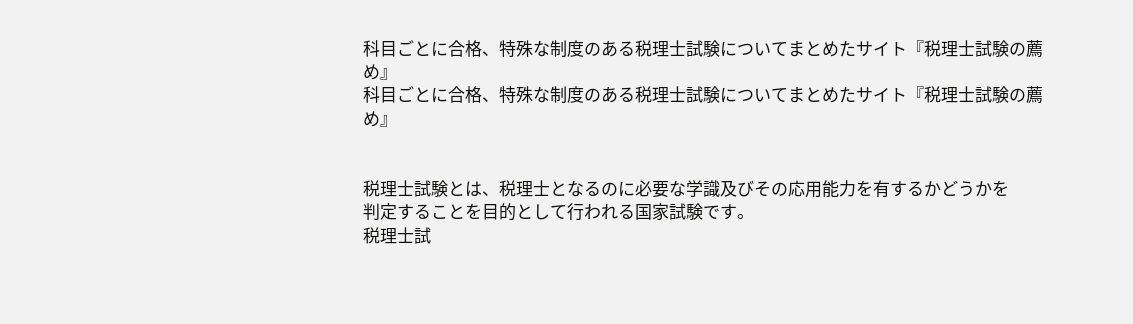科目ごとに合格、特殊な制度のある税理士試験についてまとめたサイト『税理士試験の薦め』
科目ごとに合格、特殊な制度のある税理士試験についてまとめたサイト『税理士試験の薦め』


税理士試験とは、税理士となるのに必要な学識及びその応用能力を有するかどうかを
判定することを目的として行われる国家試験です。
税理士試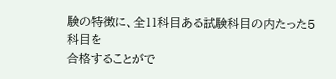験の特徴に、全11科目ある試験科目の内たった5科目を
合格することがで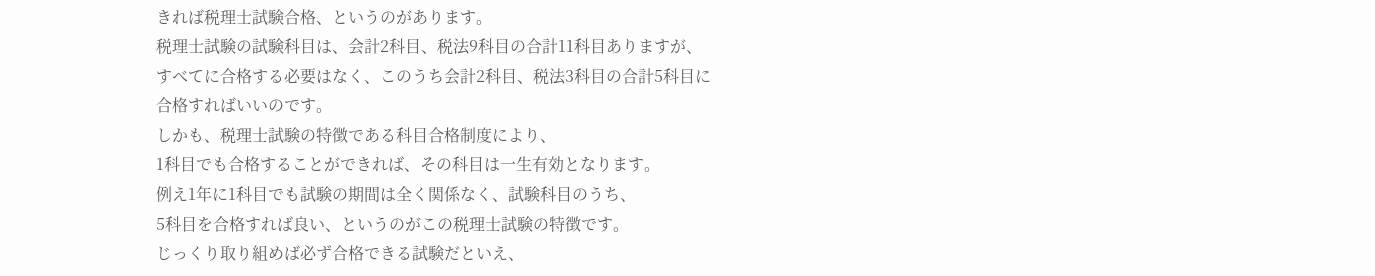きれば税理士試験合格、というのがあります。
税理士試験の試験科目は、会計2科目、税法9科目の合計11科目ありますが、
すべてに合格する必要はなく、このうち会計2科目、税法3科目の合計5科目に
合格すればいいのです。
しかも、税理士試験の特徴である科目合格制度により、
1科目でも合格することができれば、その科目は一生有効となります。
例え1年に1科目でも試験の期間は全く関係なく、試験科目のうち、
5科目を合格すれば良い、というのがこの税理士試験の特徴です。
じっくり取り組めば必ず合格できる試験だといえ、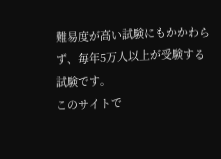難易度が高い試験にもかかわらず、毎年5万人以上が受験する試験です。
このサイトで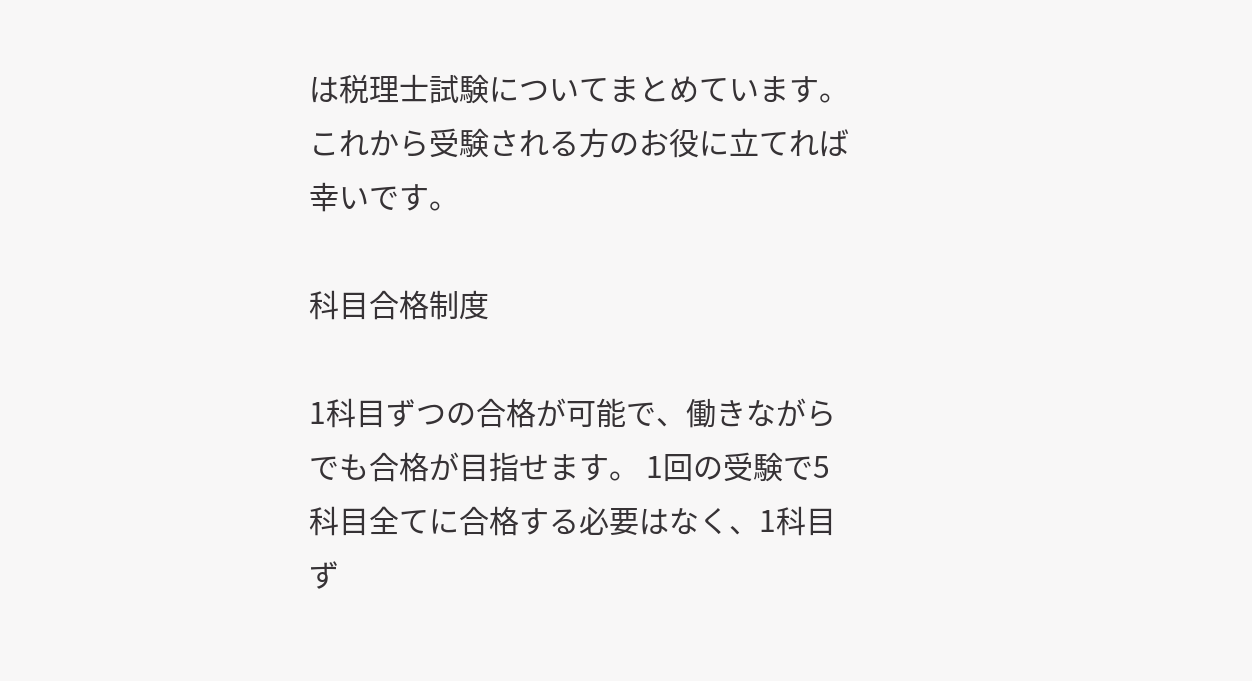は税理士試験についてまとめています。
これから受験される方のお役に立てれば幸いです。

科目合格制度

1科目ずつの合格が可能で、働きながらでも合格が目指せます。 1回の受験で5科目全てに合格する必要はなく、1科目ず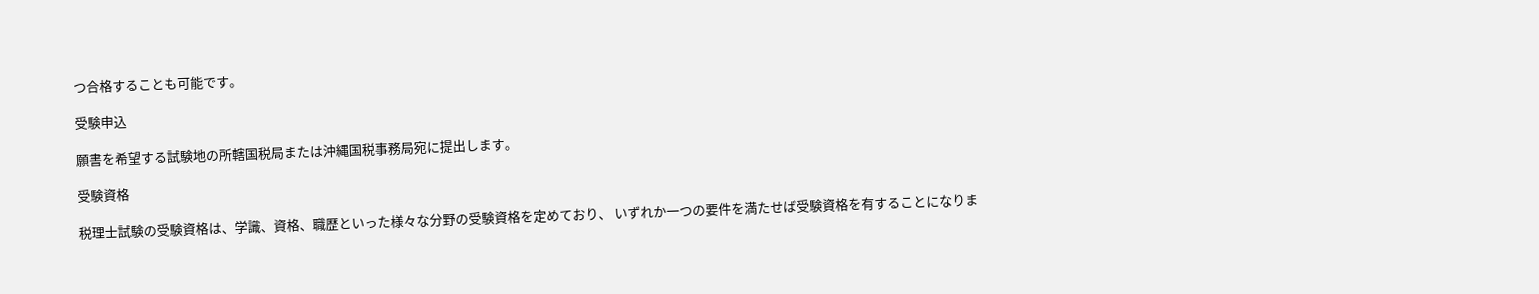つ合格することも可能です。

受験申込

願書を希望する試験地の所轄国税局または沖縄国税事務局宛に提出します。

受験資格

税理士試験の受験資格は、学識、資格、職歴といった様々な分野の受験資格を定めており、 いずれか一つの要件を満たせば受験資格を有することになりま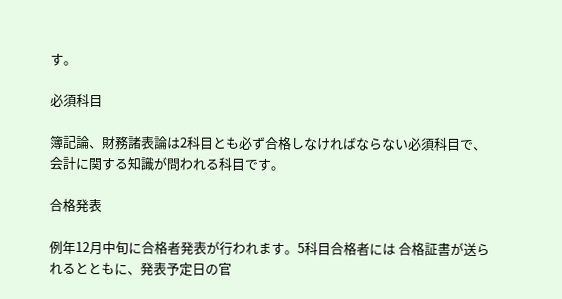す。

必須科目

簿記論、財務諸表論は2科目とも必ず合格しなければならない必須科目で、 会計に関する知識が問われる科目です。

合格発表

例年12月中旬に合格者発表が行われます。5科目合格者には 合格証書が送られるとともに、発表予定日の官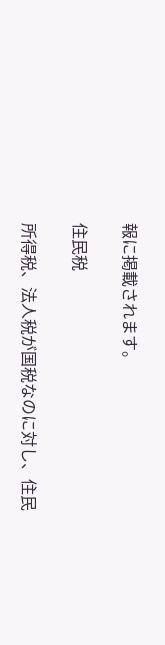報に掲載されます。

住民税

所得税、法人税が国税なのに対し、住民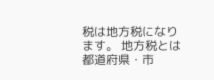税は地方税になります。 地方税とは都道府県・市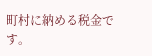町村に納める税金です。